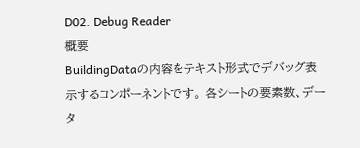D02. Debug Reader
概要
BuildingDataの内容をテキスト形式でデバッグ表示するコンポーネントです。 各シートの要素数、データ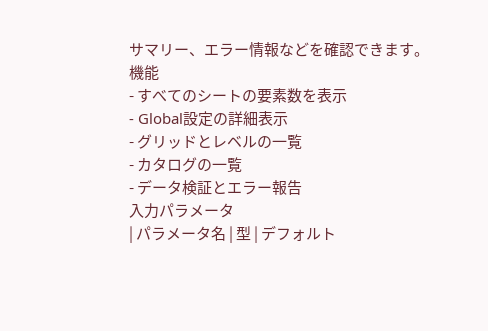サマリー、エラー情報などを確認できます。
機能
- すべてのシートの要素数を表示
- Global設定の詳細表示
- グリッドとレベルの一覧
- カタログの一覧
- データ検証とエラー報告
入力パラメータ
| パラメータ名 | 型 | デフォルト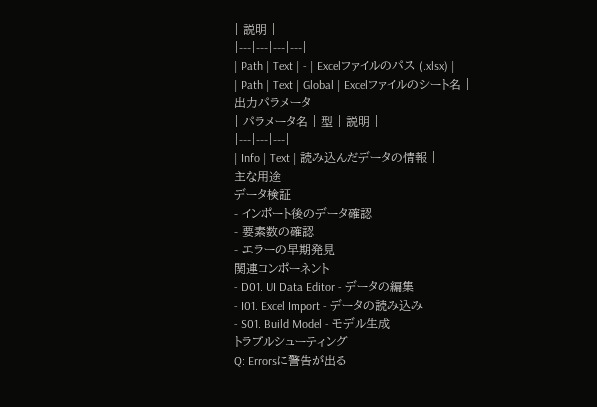| 説明 |
|---|---|---|---|
| Path | Text | - | Excelファイルのパス (.xlsx) |
| Path | Text | Global | Excelファイルのシート名 |
出力パラメータ
| パラメータ名 | 型 | 説明 |
|---|---|---|
| Info | Text | 読み込んだデータの情報 |
主な用途
データ検証
- インポート後のデータ確認
- 要素数の確認
- エラーの早期発見
関連コンポーネント
- D01. UI Data Editor - データの編集
- I01. Excel Import - データの読み込み
- S01. Build Model - モデル生成
トラブルシューティング
Q: Errorsに警告が出る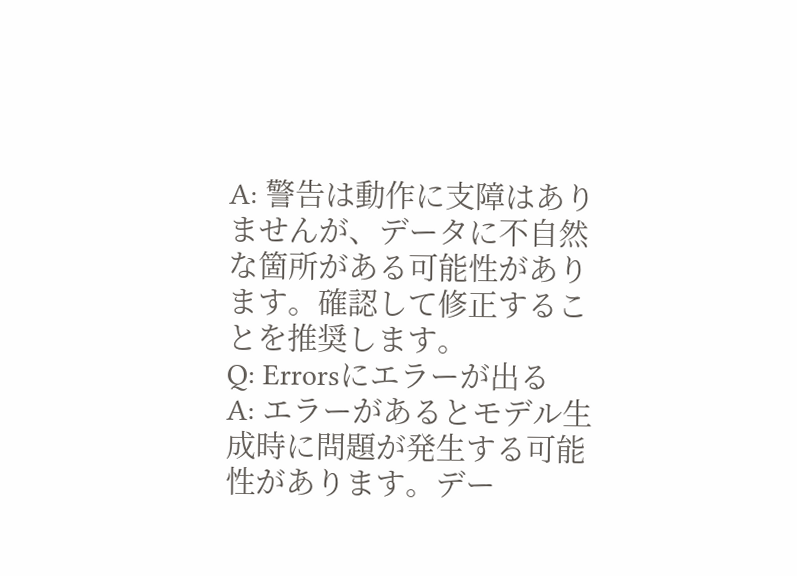A: 警告は動作に支障はありませんが、データに不自然な箇所がある可能性があります。確認して修正することを推奨します。
Q: Errorsにエラーが出る
A: エラーがあるとモデル生成時に問題が発生する可能性があります。デー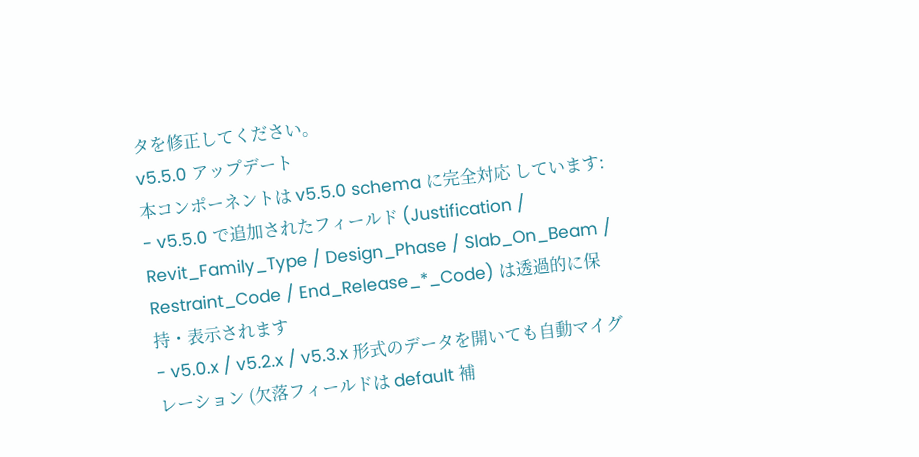タを修正してください。
v5.5.0 アップデート
本コンポーネントは v5.5.0 schema に完全対応 しています:
- v5.5.0 で追加されたフィールド (Justification / Revit_Family_Type / Design_Phase / Slab_On_Beam / Restraint_Code / End_Release_*_Code) は透過的に保持・表示されます
- v5.0.x / v5.2.x / v5.3.x 形式のデータを開いても自動マイグレーション (欠落フィールドは default 補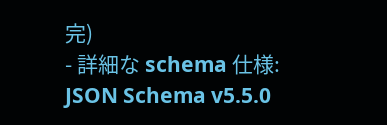完)
- 詳細な schema 仕様: JSON Schema v5.5.0